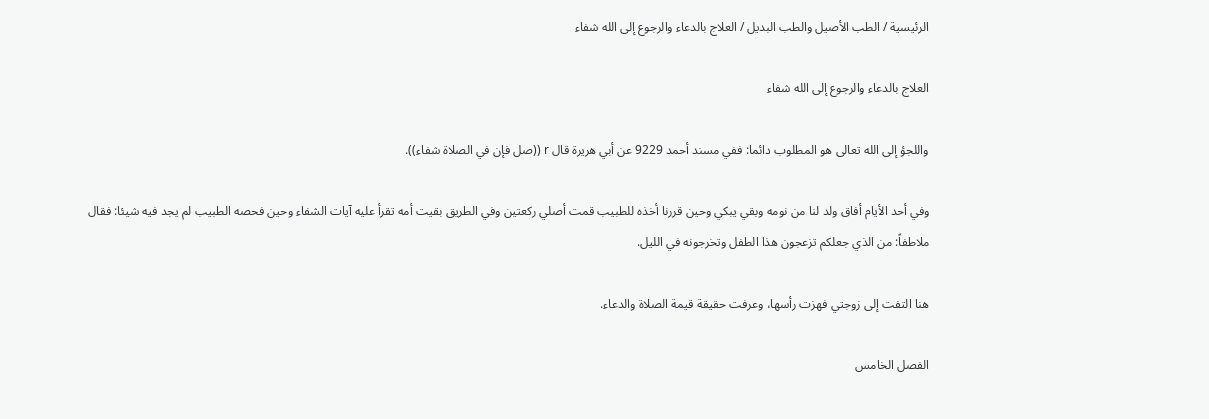الرئيسية / الطب الأصيل والطب البديل / العلاج بالدعاء والرجوع إلى الله شفاء

العلاج بالدعاء والرجوع إلى الله شفاء

واللجؤ إلى الله تعالى هو المطلوب دائما: ففي مسند أحمد 9229 عن أبي هريرة قال r ((صل فإن في الصلاة شفاء)).

وفي أحد الأيام أفاق ولد لنا من نومه وبقي يبكي وحين قررنا أخذه للطبيب قمت أصلي ركعتين وفي الطريق بقيت أمه تقرأ عليه آيات الشفاء وحين فحصه الطبيب لم يجد فيه شيئا: فقال ملاطفاً: من الذي جعلكم تزعجون هذا الطفل وتخرجونه في الليل.

هنا التفت إلى زوجتي فهزت رأسها، وعرفت حقيقة قيمة الصلاة والدعاء.

الفصل الخامس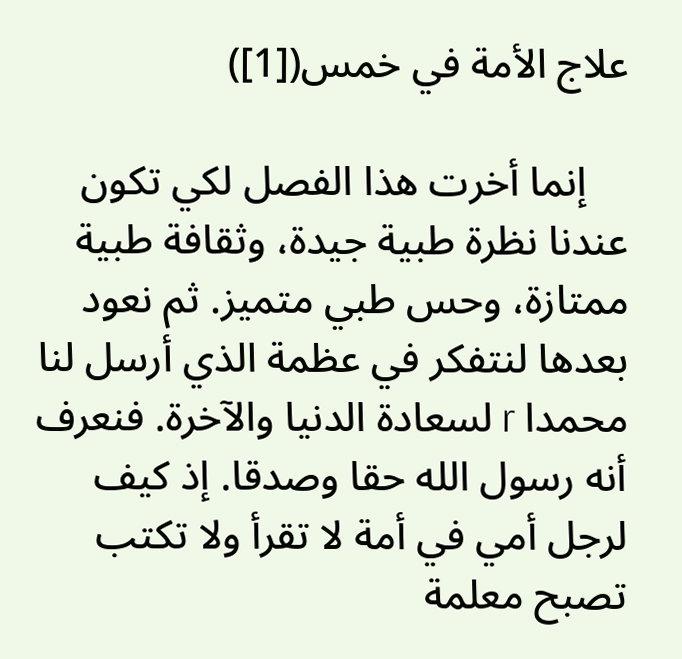علاج الأمة في خمس([1])

    إنما أخرت هذا الفصل لكي تكون عندنا نظرة طبية جيدة، وثقافة طبية ممتازة، وحس طبي متميز. ثم نعود بعدها لنتفكر في عظمة الذي أرسل لنا محمدا r لسعادة الدنيا والآخرة. فنعرف أنه رسول الله حقا وصدقا. إذ كيف لرجل أمي في أمة لا تقرأ ولا تكتب تصبح معلمة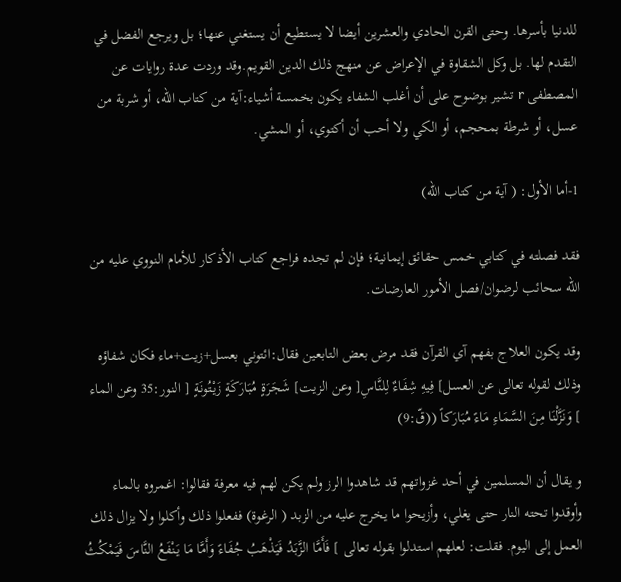للدنيا بأسرها. وحتى القرن الحادي والعشرين أيضا لا يستطيع أن يستغني عنها؛ بل ويرجع الفضل في التقدم لها. بل وكل الشقاوة في الإعراض عن منهج ذلك الدين القويم.وقد وردت عدة روايات عن المصطفى r تشير بوضوح على أن أغلب الشفاء يكون بخمسة أشياء:آية من كتاب الله، أو شربة من عسل، أو شرطة بمحجم، أو الكي ولا أحب أن أكتوي، أو المشي.

1-أما الأول: ( آية من كتاب الله)

فقد فصلته في كتابي خمس حقائق إيمانية؛ فإن لم تجده فراجع كتاب الأذكار للأمام النووي عليه من الله سحائب لرضوان/فصل الأمور العارضات.

وقد يكون العلاج بفهم آي القرآن فقد مرض بعض التابعين فقال:ائتوني بعسل+زيت+ماء فكان شفاؤه وذلك لقوله تعالى عن العسل] فِيهِ شِفَاءٌ لِلنَّاسِ[ وعن الزيت] شَجَرَةٍ مُبَارَكَةٍ زَيْتُونَةٍ [ النور:35 وعن الماء ] وَنَزَّلْنَا مِنَ السَّمَاءِ مَاءً مُبَارَكاً ((قّ:9)

و يقال أن المسلمين في أحد غزواتهم قد شاهدوا الرز ولم يكن لهم فيه معرفة فقالوا: اغمروه بالماء وأوقدوا تحته النار حتى يغلي، وأزيحوا ما يخرج عليه من الزبد ( الرغوة) ففعلوا ذلك وأكلوا ولا يزال ذلك العمل إلى اليوم. فقلت: لعلهم استدلوا بقوله تعالى ] فَأَمَّا الزَّبَدُ فَيَذْهَبُ جُفَاءً وَأَمَّا مَا يَنْفَعُ النَّاسَ فَيَمْكُثُ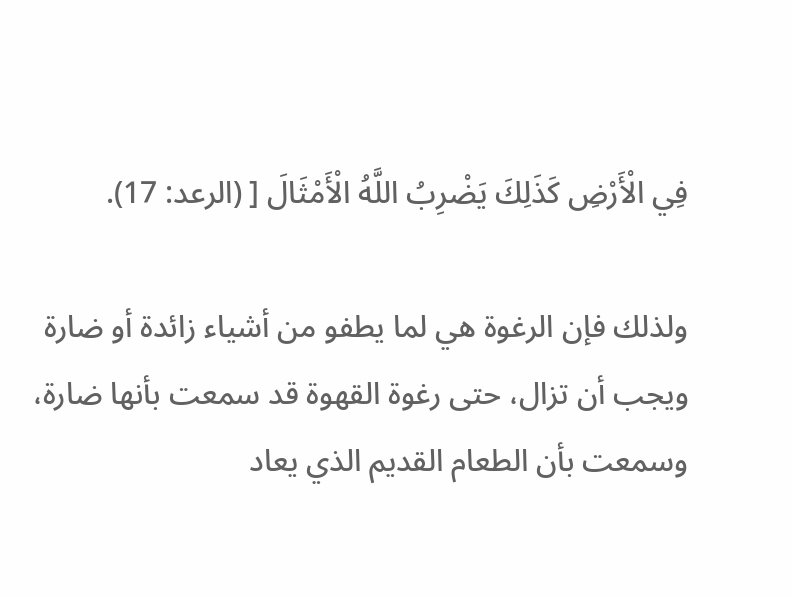فِي الْأَرْضِ كَذَلِكَ يَضْرِبُ اللَّهُ الْأَمْثَالَ [ (الرعد: 17).

ولذلك فإن الرغوة هي لما يطفو من أشياء زائدة أو ضارة ويجب أن تزال، حتى رغوة القهوة قد سمعت بأنها ضارة، وسمعت بأن الطعام القديم الذي يعاد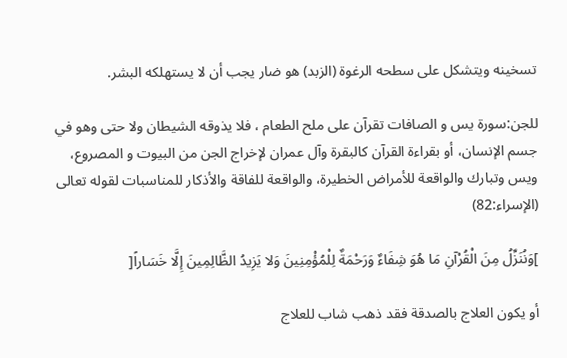تسخينه ويتشكل على سطحه الرغوة (الزبد) هو ضار يجب أن لا يستهلكه البشر.

للجن:سورة يس و الصافات تقرآن على ملح الطعام ، فلا يذوقه الشيطان ولا حتى وهو في جسم الإنسان، أو بقراءة القرآن كالبقرة وآل عمران لإخراج الجن من البيوت و المصروع، ويس وتبارك والواقعة للأمراض الخطيرة، والواقعة للفاقة والأذكار للمناسبات لقوله تعالى (الإسراء:82)

]وَنُنَزِّلُ مِنَ الْقُرْآنِ مَا هُوَ شِفَاءٌ وَرَحْمَةٌ لِلْمُؤْمِنِينَ وَلا يَزِيدُ الظَّالِمِينَ إِلَّا خَسَاراً[

أو يكون العلاج بالصدقة فقد ذهب شاب للعلاج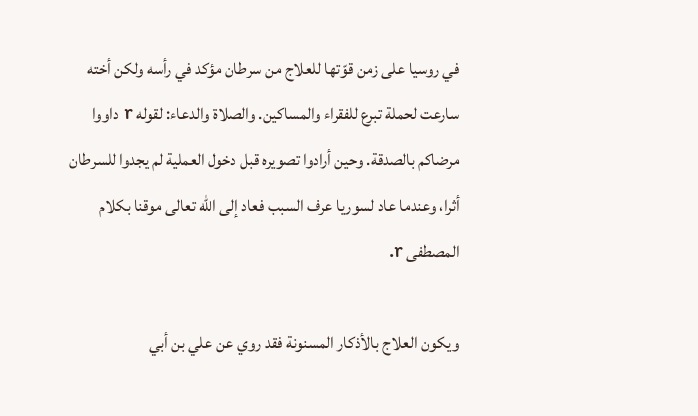في روسيا على زمن قوّتها للعلاج من سرطان مؤكد في رأسه ولكن أخته سارعت لحملة تبرع للفقراء والمساكين. والصلاة والدعاء: لقوله r داووا مرضاكم بالصدقة. وحين أرادوا تصويره قبل دخول العملية لم يجدوا للسرطان أثرا، وعندما عاد لسوريا عرف السبب فعاد إلى الله تعالى موقنا بكلام المصطفى r.

ويكون العلاج بالأذكار المسنونة فقد روي عن علي بن أبي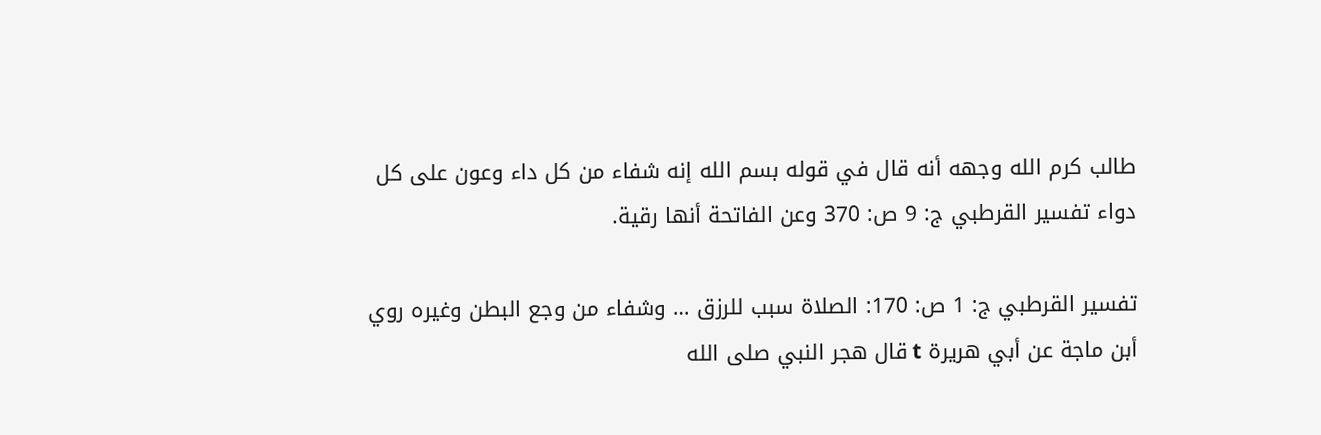طالب كرم الله وجهه أنه قال في قوله بسم الله إنه شفاء من كل داء وعون على كل دواء تفسير القرطبي ج: 9 ص: 370 وعن الفاتحة أنها رقية.

تفسير القرطبي ج: 1 ص: 170: الصلاة سبب للرزق … وشفاء من وجع البطن وغيره روي أبن ماجة عن أبي هريرة t قال هجر النبي صلى الله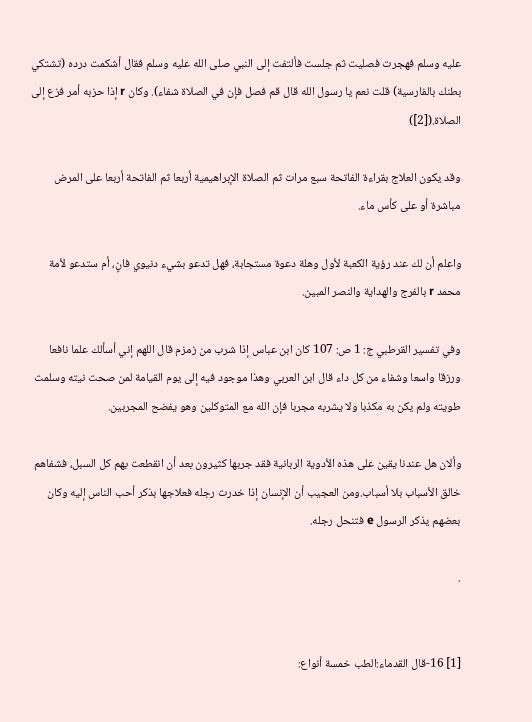عليه وسلم فهجرت فصليت ثم جلست فألتفت إلى النبي صلى الله عليه وسلم فقال أشكمت درده (تشتكي بطنك بالفارسية) قلت نعم يا رسول الله قال قم فصل فإن في الصلاة شفاء). وكان r إذا حزبه أمر فزع إلى الصلاة.([2])

وقد يكون العلاج بقراءة الفاتحة سبع مرات ثم الصلاة الإبراهيمية أربعا ثم الفاتحة أربعا على المرض مباشرة أو على كأس ماء.

واعلم أن لك عند رؤية الكعبة لأول وهلة دعوة مستجابة، فهل تدعو بشيء دنيوي فانٍ، أم ستدعو لأمة محمد r بالفرج والهداية والنصر المبين.

وفي تفسير القرطبي ج: 1 ص: 107 كان ابن عباس إذا شرب من زمزم قال اللهم إني أسألك علما نافعا ورزقا واسعا وشفاء من كل داء قال ابن العربي وهذا موجود فيه إلى يوم القيامة لمن صحت نيته وسلمت طويته ولم يكن به مكذبا ولا يشربه مجربا فإن الله مع المتوكلين وهو يفضح المجربين.

وألان هل عندنا يقين على هذه الأدوية الربانية فقد جربها كثيرون بعد أن انقطعت بهم كل السبل، فشفاهم خالق الأسباب بلا أسباب.ومن العجيب أن الإنسان إذا خدرت رجله فعلاجها بذكر أحب الناس إليه وكان بعضهم يذكر الرسول e فتنحل رجله.

.


[1] 16-قال القدماء:الطب خمسة أنواع: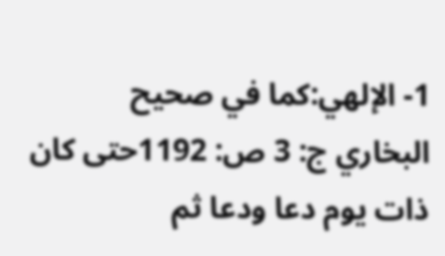1- الإلهي:كما في صحيح البخاري ج: 3 ص: 1192حتى كان ذات يوم دعا ودعا ثم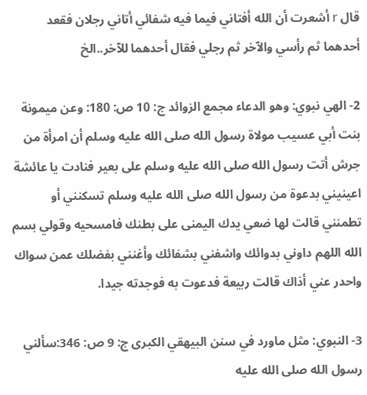قال r أشعرت أن الله أفتاني فيما فيه شفائي أتاني رجلان فقعد أحدهما ثم رأسي والآخر ثم رجلي فقال أحدهما للآخر..الخ

2- الهي نبوي: وهو الدعاء مجمع الزوائد ج: 10 ص: 180: وعن ميمونة بنت أبي عسيب مولاة رسول الله صلى الله عليه وسلم أن امرأة من جرش أتت رسول الله صلى الله عليه وسلم على بعير فنادت يا عائشة اعينيني بدعوة من رسول الله صلى الله عليه وسلم تسكنني أو تطمنني قالت لها ضعي يدك اليمنى على بطنك فامسحيه وقولي بسم الله اللهم داوني بدوائك واشفني بشفائك وأغنني بفضلك عمن سواك واحدر عني أذاك قالت ربيعة فدعوت به فوجدته جيدا.

3- النبوي: مثل ماورد في سنن البيهقي الكبرى ج: 9 ص: 346:سألني رسول الله صلى الله عليه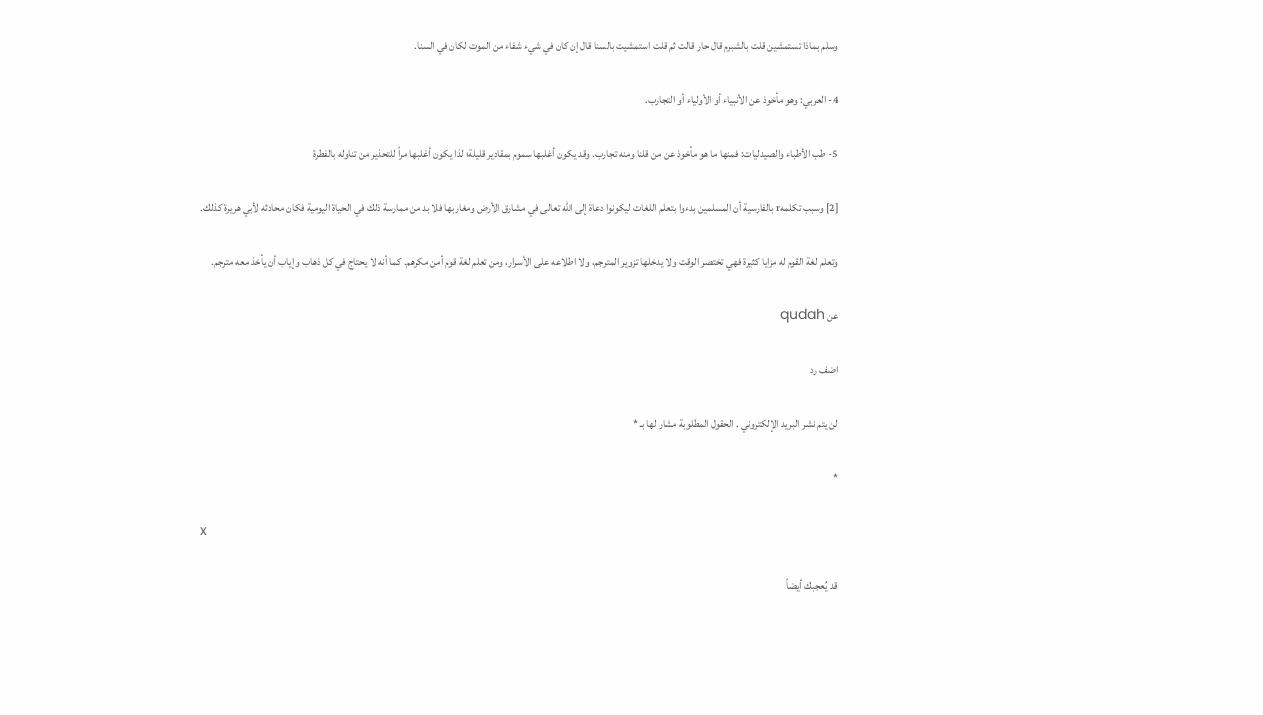وسلم بماذا تستمشين قلت بالشبرم قال حار قالت ثم قلت استمشيت بالسنا قال إن كان في شيء شفاء من الموت لكان في السنا.

4- العربي: وهو مأخوذ عن الأنبياء أو الأولياء أو التجارب.

5- طب الأطباء والصيدليات: فمنها ما هو مأخوذ عن من قلنا ومنه تجارب. وقد يكون أغلبها سموم بمقادير قليلة؛ لذا يكون أغلبها مراً للتحذير من تناوله بالفطرة

[2] وسبب تكلمهr بالفارسية أن المسلمين بدءوا بتعلم اللغات ليكونوا دعاة إلى الله تعالى في مشارق الأرض ومغاربها فلا بد من ممارسة ذلك في الحياة اليومية فكان محادثه لأبي هريرة كذلك.

وتعلم لغة القوم له مزايا كثيرة فهي تختصر الوقت ولا يدخلها تزوير المترجم، ولا اطلاعه على الأسرار، ومن تعلم لغة قوم أمن مكرهم. كما أنه لا يحتاج في كل ذهاب وإياب أن يأخذ معه مترجم.

عن qudah

اضف رد

لن يتم نشر البريد الإلكتروني . الحقول المطلوبة مشار لها بـ *

*

x

قد يُعجبك أيضاً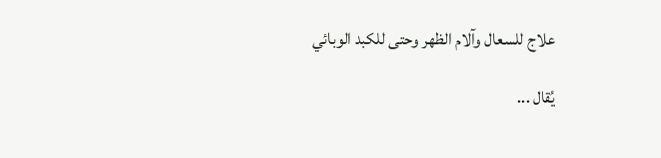علاج للسعال وآلام الظهر وحتى للكبد الوبائي

يُقال ...